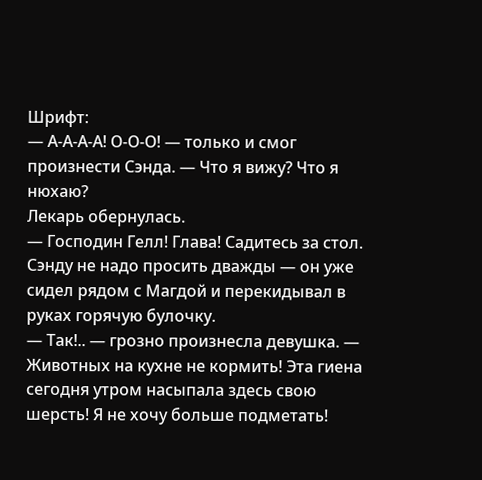Шрифт:
— А-А-А-А! О-О-О! — только и смог произнести Сэнда. — Что я вижу? Что я нюхаю?
Лекарь обернулась.
— Господин Гелл! Глава! Садитесь за стол.
Сэнду не надо просить дважды — он уже сидел рядом с Магдой и перекидывал в руках горячую булочку.
— Так!.. — грозно произнесла девушка. — Животных на кухне не кормить! Эта гиена сегодня утром насыпала здесь свою шерсть! Я не хочу больше подметать!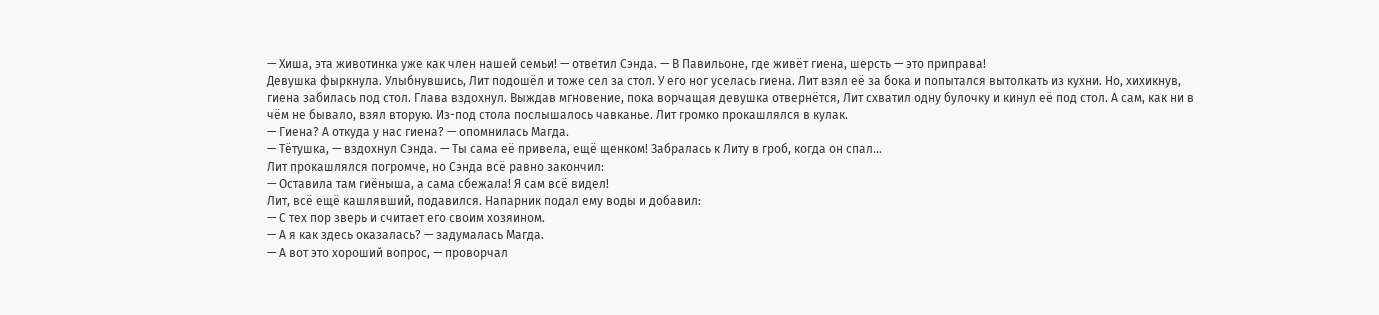— Хиша, эта животинка уже как член нашей семьи! — ответил Сэнда. — В Павильоне, где живёт гиена, шерсть — это приправа!
Девушка фыркнула. Улыбнувшись, Лит подошёл и тоже сел за стол. У его ног уселась гиена. Лит взял её за бока и попытался вытолкать из кухни. Но, хихикнув, гиена забилась под стол. Глава вздохнул. Выждав мгновение, пока ворчащая девушка отвернётся, Лит схватил одну булочку и кинул её под стол. А сам, как ни в чём не бывало, взял вторую. Из-под стола послышалось чавканье. Лит громко прокашлялся в кулак.
— Гиена? А откуда у нас гиена? — опомнилась Магда.
— Тётушка, — вздохнул Сэнда. — Ты сама её привела, ещё щенком! Забралась к Литу в гроб, когда он спал…
Лит прокашлялся погромче, но Сэнда всё равно закончил:
— Оставила там гиёныша, а сама сбежала! Я сам всё видел!
Лит, всё ещё кашлявший, подавился. Напарник подал ему воды и добавил:
— С тех пор зверь и считает его своим хозяином.
— А я как здесь оказалась? — задумалась Магда.
— А вот это хороший вопрос, — проворчал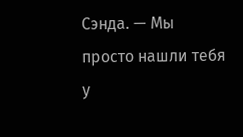Сэнда. — Мы просто нашли тебя у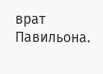врат Павильона.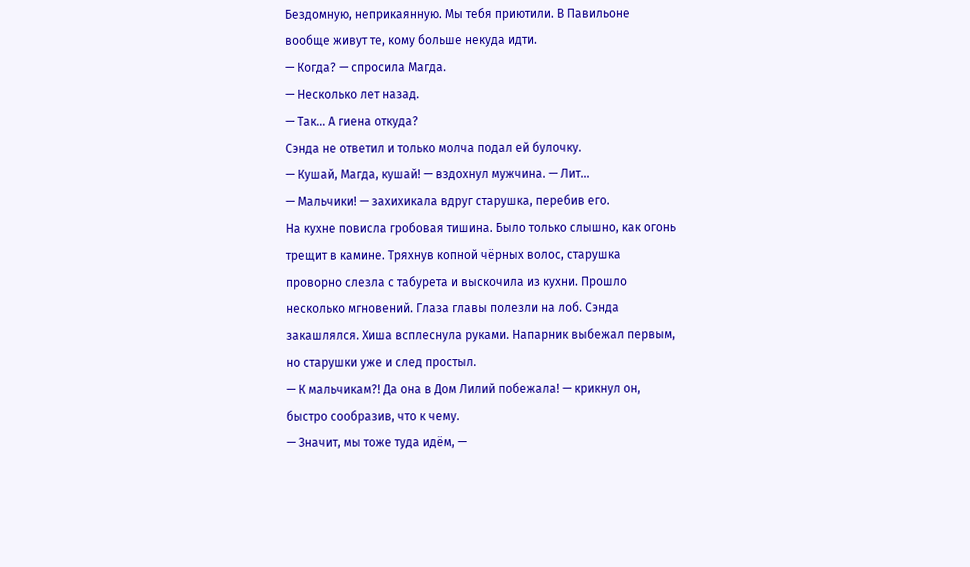Бездомную, неприкаянную. Мы тебя приютили. В Павильоне вообще живут те, кому больше некуда идти.
— Когда? — спросила Магда.
— Несколько лет назад.
— Так… А гиена откуда?
Сэнда не ответил и только молча подал ей булочку.
— Кушай, Магда, кушай! — вздохнул мужчина. — Лит…
— Мальчики! — захихикала вдруг старушка, перебив его.
На кухне повисла гробовая тишина. Было только слышно, как огонь трещит в камине. Тряхнув копной чёрных волос, старушка проворно слезла с табурета и выскочила из кухни. Прошло несколько мгновений. Глаза главы полезли на лоб. Сэнда закашлялся. Хиша всплеснула руками. Напарник выбежал первым, но старушки уже и след простыл.
— К мальчикам?! Да она в Дом Лилий побежала! — крикнул он, быстро сообразив, что к чему.
— Значит, мы тоже туда идём, —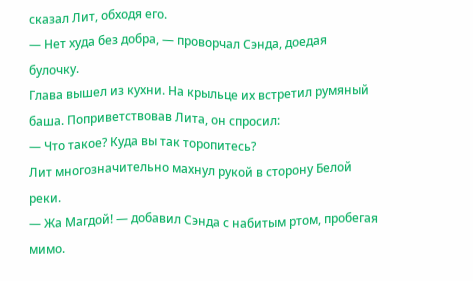сказал Лит, обходя его.
— Нет худа без добра, — проворчал Сэнда, доедая булочку.
Глава вышел из кухни. На крыльце их встретил румяный баша. Поприветствовав Лита, он спросил:
— Что такое? Куда вы так торопитесь?
Лит многозначительно махнул рукой в сторону Белой реки.
— Жа Магдой! — добавил Сэнда с набитым ртом, пробегая мимо.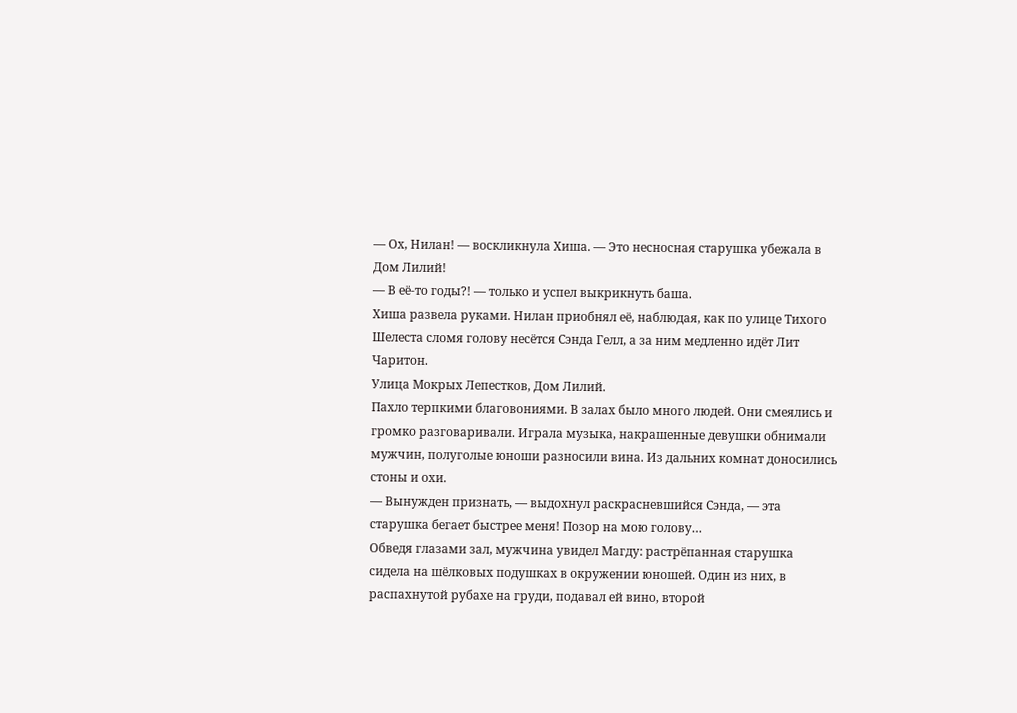— Ох, Нилан! — воскликнула Хиша. — Это несносная старушка убежала в Дом Лилий!
— В её-то годы?! — только и успел выкрикнуть баша.
Хиша развела руками. Нилан приобнял её, наблюдая, как по улице Тихого Шелеста сломя голову несётся Сэнда Гелл, а за ним медленно идёт Лит Чаритон.
Улица Мокрых Лепестков, Дом Лилий.
Пахло терпкими благовониями. В залах было много людей. Они смеялись и громко разговаривали. Играла музыка, накрашенные девушки обнимали мужчин, полуголые юноши разносили вина. Из дальних комнат доносились стоны и охи.
— Вынужден признать, — выдохнул раскрасневшийся Сэнда, — эта старушка бегает быстрее меня! Позор на мою голову…
Обведя глазами зал, мужчина увидел Магду: растрёпанная старушка сидела на шёлковых подушках в окружении юношей. Один из них, в распахнутой рубахе на груди, подавал ей вино, второй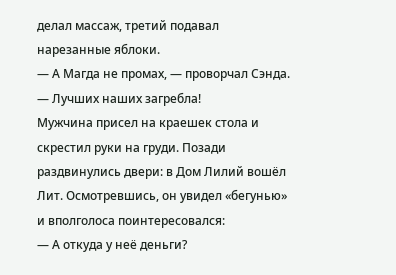делал массаж, третий подавал нарезанные яблоки.
— А Магда не промах, — проворчал Сэнда. — Лучших наших загребла!
Мужчина присел на краешек стола и скрестил руки на груди. Позади раздвинулись двери: в Дом Лилий вошёл Лит. Осмотревшись, он увидел «бегунью» и вполголоса поинтересовался:
— А откуда у неё деньги?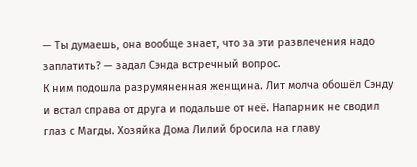— Ты думаешь, она вообще знает, что за эти развлечения надо заплатить? — задал Сэнда встречный вопрос.
К ним подошла разрумяненная женщина. Лит молча обошёл Сэнду и встал справа от друга и подальше от неё. Напарник не сводил глаз с Магды. Хозяйка Дома Лилий бросила на главу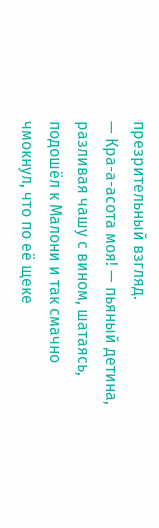презрительный взгляд.
— Кра-а-асота моя! — пьяный детина, разливая чашу с вином, шатаясь, подошёл к Малони и так смачно чмокнул, что по её щеке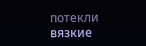потекли вязкие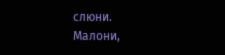слюни.
Малони,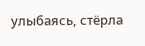улыбаясь, стёрла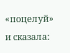«поцелуй» и сказала: